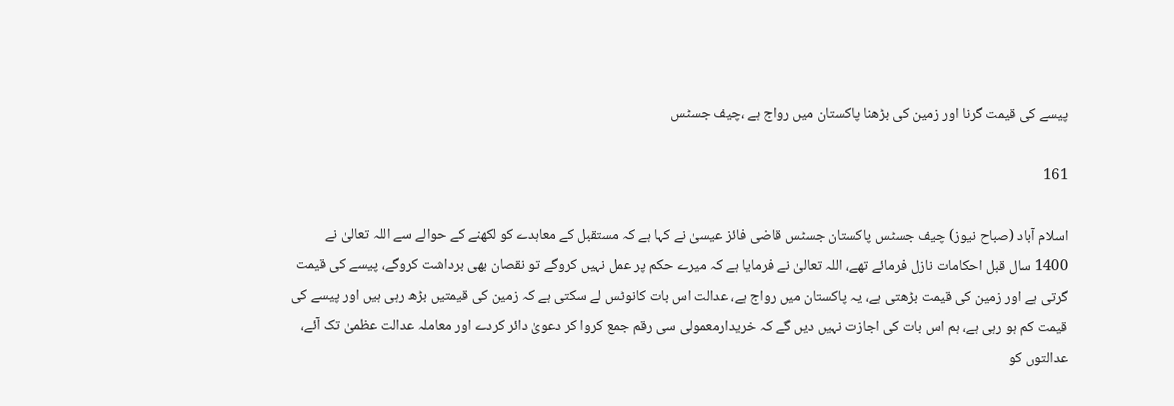پیسے کی قیمت گرنا اور زمین کی بڑھنا پاکستان میں رواج ہے ،چیف جسٹس

161

اسلام آباد (صباح نیوز) چیف جسٹس پاکستان جسٹس قاضی فائز عیسیٰ نے کہا ہے کہ مستقبل کے معاہدے کو لکھنے کے حوالے سے اللہ تعالیٰ نے 1400 سال قبل احکامات نازل فرمائے تھے، اللہ تعالیٰ نے فرمایا ہے کہ میرے حکم پر عمل نہیں کروگے تو نقصان بھی برداشت کروگے، پیسے کی قیمت گرتی ہے اور زمین کی قیمت بڑھتی ہے، یہ پاکستان میں رواج ہے، عدالت اس بات کانوٹس لے سکتی ہے کہ زمین کی قیمتیں بڑھ رہی ہیں اور پیسے کی قیمت کم ہو رہی ہے، ہم اس بات کی اجازت نہیں دیں گے کہ خریدارمعمولی سی رقم جمع کروا کر دعویٰ دائر کردے اور معاملہ عدالت عظمیٰ تک آئے، عدالتوں کو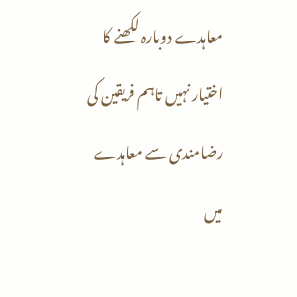معاہدے دوبارہ لکھنے کا اختیار نہیں تاہم فریقین کی رضامندی سے معاہدے میں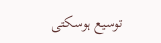توسیع ہوسکتی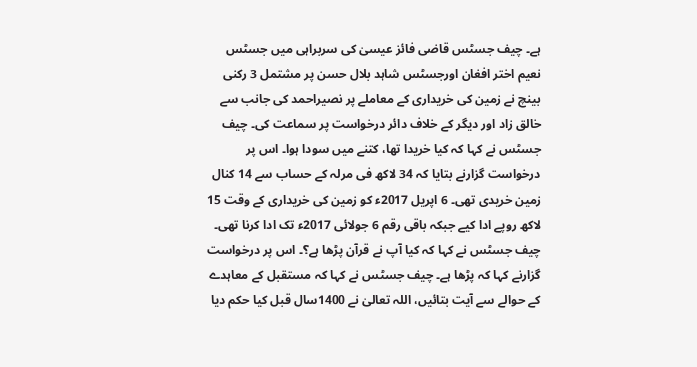ہے۔ چیف جسٹس قاضی فائز عیسیٰ کی سربراہی میں جسٹس نعیم اختر افغان اورجسٹس شاہد بلال حسن پر مشتمل 3 رکنی بینچ نے زمین کی خریداری کے معاملے پر نصیراحمد کی جانب سے خالق زاد اور دیگر کے خلاف دائر درخواست پر سماعت کی۔ چیف جسٹس نے کہا کہ کیا خریدا تھا، کتنے میں سودا ہوا۔ اس پر درخواست گزارنے بتایا کہ 34 لاکھ فی مرلہ کے حساب سے 14 کنال زمین خریدی تھی۔ 6 اپریل 2017ء کو زمین کی خریداری کے وقت 15 لاکھ روپے ادا کیے جبکہ باقی رقم 6 جولائی 2017ء تک ادا کرنا تھی۔ چیف جسٹس نے کہا کہ کیا آپ نے قرآن پڑھا ہے؟۔ اس پر درخواست گزارنے کہا کہ پڑھا ہے۔ چیف جسٹس نے کہا کہ مستقبل کے معاہدے کے حوالے سے آیت بتائیں، اللہ تعالیٰ نے 1400سال قبل کیا حکم دیا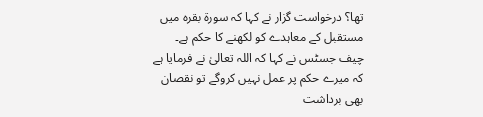تھا؟ درخواست گزار نے کہا کہ سورۃ بقرہ میں مستقبل کے معاہدے کو لکھنے کا حکم ہے۔ چیف جسٹس نے کہا کہ اللہ تعالیٰ نے فرمایا ہے کہ میرے حکم پر عمل نہیں کروگے تو نقصان بھی برداشت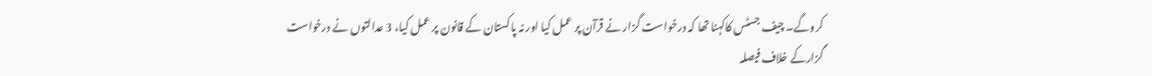کروگے۔ چیف جسٹس کاکہنا تھا کہ درخواست گزار نے قرآن پر عمل کیا اور نہ پاکستان کے قانون پر عمل کیا، 3 عدالتوں نے درخواست گزارکے خلاف فیصلہ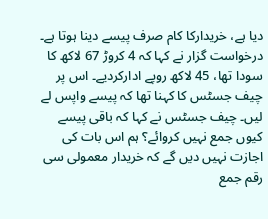دیا ہے، خریدارکا کام صرف پیسے دینا ہوتا ہے۔ درخواست گزار نے کہا کہ 4 کروڑ 67 لاکھ کا سودا تھا، 45 لاکھ روپے ادارکردیے۔ اس پر چیف جسٹس کا کہنا تھا کہ پیسے واپس لے لیں۔ چیف جسٹس نے کہا کہ باقی پیسے کیوں جمع نہیں کروائے؟ ہم اس بات کی اجازت نہیں دیں گے کہ خریدار معمولی سی رقم جمع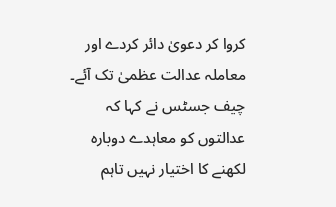کروا کر دعویٰ دائر کردے اور معاملہ عدالت عظمیٰ تک آئے۔ چیف جسٹس نے کہا کہ عدالتوں کو معاہدے دوبارہ لکھنے کا اختیار نہیں تاہم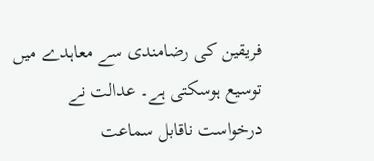فریقین کی رضامندی سے معاہدے میں توسیع ہوسکتی ہے۔ عدالت نے درخواست ناقابل سماعت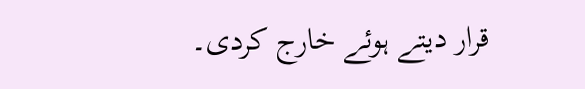قرار دیتے ہوئے خارج کردی۔